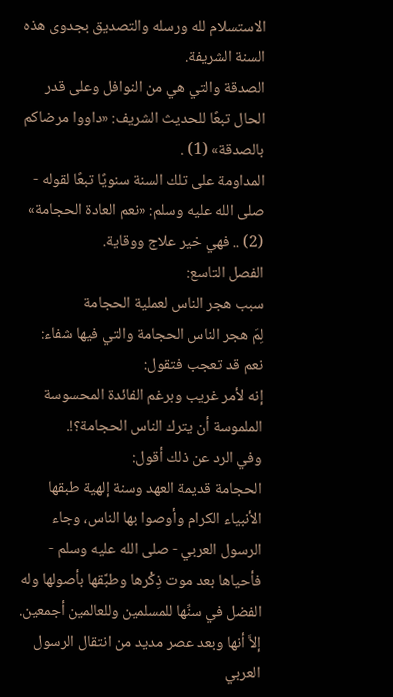الاستسلام لله ورسله والتصديق بجدوى هذه السنة الشريفة.
الصدقة والتي هي من النوافل وعلى قدر الحال تبعًا للحديث الشريف: «داووا مرضاكم بالصدقة» (1) .
المداومة على تلك السنة سنويًا تبعًا لقوله - صلى الله عليه وسلم: «نعم العادة الحجامة» (2) .. فهي خير علاج ووقاية.
الفصل التاسع:
سبب هجر الناس لعملية الحجامة
لِمَ هجر الناس الحجامة والتي فيها شفاء:
نعم قد تعجب فتقول:
إنه لأمر غريب وبرغم الفائدة المحسوسة الملموسة أن يترك الناس الحجامة؟!.
وفي الرد عن ذلك أقول:
الحجامة قديمة العهد وسنة إلهية طبقها الأنبياء الكرام وأوصوا بها الناس، وجاء الرسول العربي - صلى الله عليه وسلم - فأحياها بعد موت ذِكْرها وطبَّقها بأصولها وله الفضل في سنِّها للمسلمين وللعالمين أجمعين.
إلاَّ أنها وبعد عصر مديد من انتقال الرسول العربي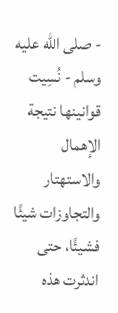- صلى الله عليه وسلم - نُسِيت قوانينها نتيجة الإهمال والاستهتار والتجاوزات شيئًا فشيئًا، حتى اندثرت هذه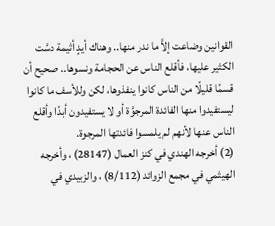القوانين وضاعت إلاَّ ما ندر منها.. وهناك أيدٍ أثيمة دسَّت الكثير عليها، فأقلع الناس عن الحجامة ونسوها.. صحيح أن قسمًا قليلًا من الناس كانوا ينفذوها، لكن وللأسف ما كانوا ليستفيدوا منها الفائدة المرجوَّة أو لا يستفيدون أبدًا وأقلع الناس عنها لأنهم لم يلمسوا فائدتها المرجوة.
(2) أخرجه الهندي في كنز العمال (28147) ، وأخرجه الهيثمي في مجمع الزوائد (8/112) ، والزبيدي في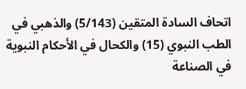اتحاف السادة المتقين (5/143) والذهبي في الطب النبوي (15) والكحال في الأحكام النبوية في الصناعة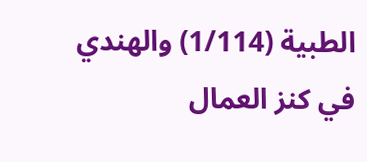الطبية (1/114) والهندي في كنز العمال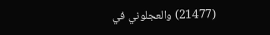(21477) والعجلوني في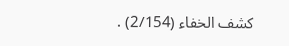كشف الخفاء (2/154) .